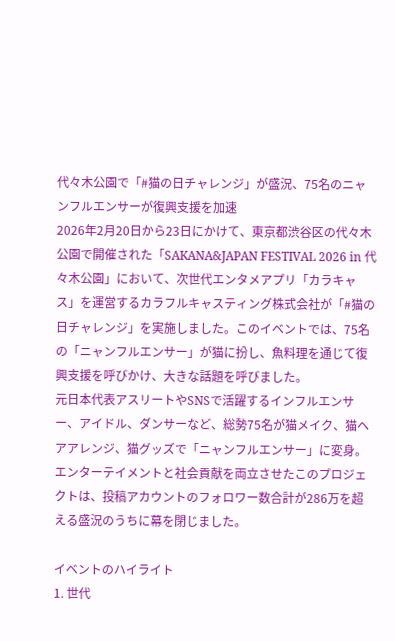代々木公園で「#猫の日チャレンジ」が盛況、75名のニャンフルエンサーが復興支援を加速
2026年2月20日から23日にかけて、東京都渋谷区の代々木公園で開催された「SAKANA&JAPAN FESTIVAL 2026 in 代々木公園」において、次世代エンタメアプリ「カラキャス」を運営するカラフルキャスティング株式会社が「#猫の日チャレンジ」を実施しました。このイベントでは、75名の「ニャンフルエンサー」が猫に扮し、魚料理を通じて復興支援を呼びかけ、大きな話題を呼びました。
元日本代表アスリートやSNSで活躍するインフルエンサー、アイドル、ダンサーなど、総勢75名が猫メイク、猫ヘアアレンジ、猫グッズで「ニャンフルエンサー」に変身。エンターテイメントと社会貢献を両立させたこのプロジェクトは、投稿アカウントのフォロワー数合計が286万を超える盛況のうちに幕を閉じました。

イベントのハイライト
1. 世代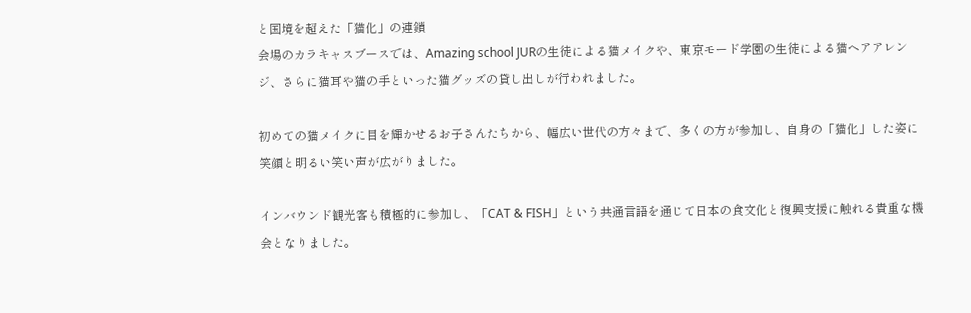と国境を超えた「猫化」の連鎖
会場のカラキャスブースでは、Amazing school JURの生徒による猫メイクや、東京モード学園の生徒による猫ヘアアレンジ、さらに猫耳や猫の手といった猫グッズの貸し出しが行われました。

初めての猫メイクに目を輝かせるお子さんたちから、幅広い世代の方々まで、多くの方が参加し、自身の「猫化」した姿に笑顔と明るい笑い声が広がりました。

インバウンド観光客も積極的に参加し、「CAT & FISH」という共通言語を通じて日本の食文化と復興支援に触れる貴重な機会となりました。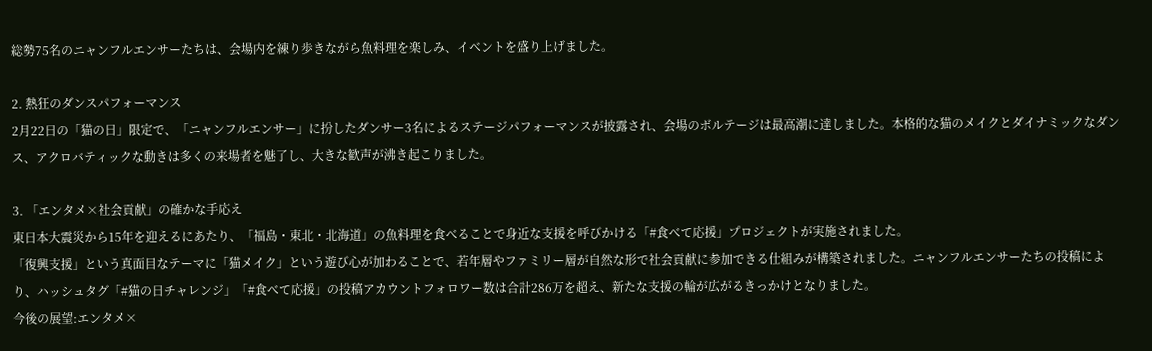総勢75名のニャンフルエンサーたちは、会場内を練り歩きながら魚料理を楽しみ、イベントを盛り上げました。

2. 熱狂のダンスパフォーマンス
2月22日の「猫の日」限定で、「ニャンフルエンサー」に扮したダンサー3名によるステージパフォーマンスが披露され、会場のボルテージは最高潮に達しました。本格的な猫のメイクとダイナミックなダンス、アクロバティックな動きは多くの来場者を魅了し、大きな歓声が沸き起こりました。

3. 「エンタメ×社会貢献」の確かな手応え
東日本大震災から15年を迎えるにあたり、「福島・東北・北海道」の魚料理を食べることで身近な支援を呼びかける「#食べて応援」プロジェクトが実施されました。
「復興支援」という真面目なテーマに「猫メイク」という遊び心が加わることで、若年層やファミリー層が自然な形で社会貢献に参加できる仕組みが構築されました。ニャンフルエンサーたちの投稿により、ハッシュタグ「#猫の日チャレンジ」「#食べて応援」の投稿アカウントフォロワー数は合計286万を超え、新たな支援の輪が広がるきっかけとなりました。
今後の展望:エンタメ×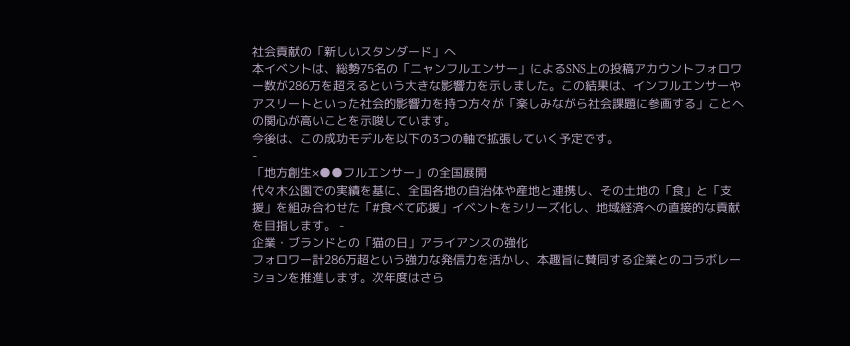社会貢献の「新しいスタンダード」へ
本イベントは、総勢75名の「ニャンフルエンサー」によるSNS上の投稿アカウントフォロワー数が286万を超えるという大きな影響力を示しました。この結果は、インフルエンサーやアスリートといった社会的影響力を持つ方々が「楽しみながら社会課題に参画する」ことへの関心が高いことを示唆しています。
今後は、この成功モデルを以下の3つの軸で拡張していく予定です。
-
「地方創生×●●フルエンサー」の全国展開
代々木公園での実績を基に、全国各地の自治体や産地と連携し、その土地の「食」と「支援」を組み合わせた「#食べて応援」イベントをシリーズ化し、地域経済への直接的な貢献を目指します。 -
企業・ブランドとの「猫の日」アライアンスの強化
フォロワー計286万超という強力な発信力を活かし、本趣旨に賛同する企業とのコラボレーションを推進します。次年度はさら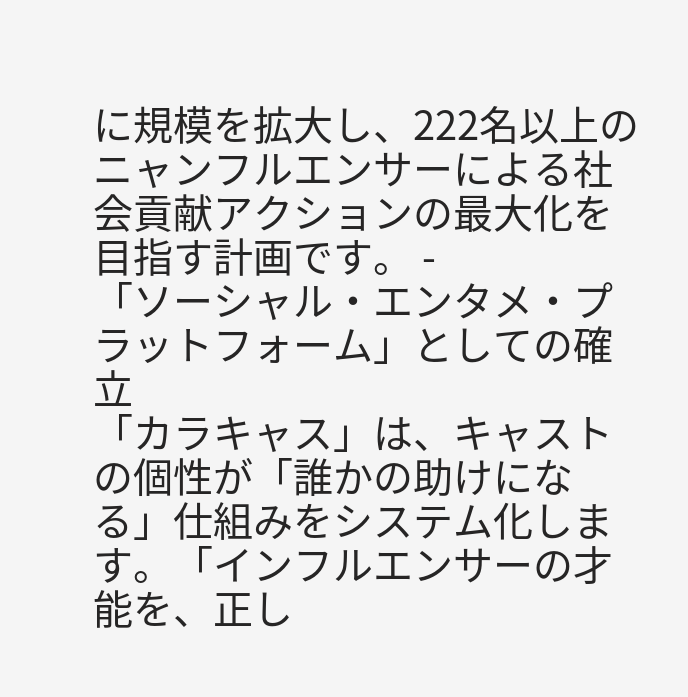に規模を拡大し、222名以上のニャンフルエンサーによる社会貢献アクションの最大化を目指す計画です。 -
「ソーシャル・エンタメ・プラットフォーム」としての確立
「カラキャス」は、キャストの個性が「誰かの助けになる」仕組みをシステム化します。「インフルエンサーの才能を、正し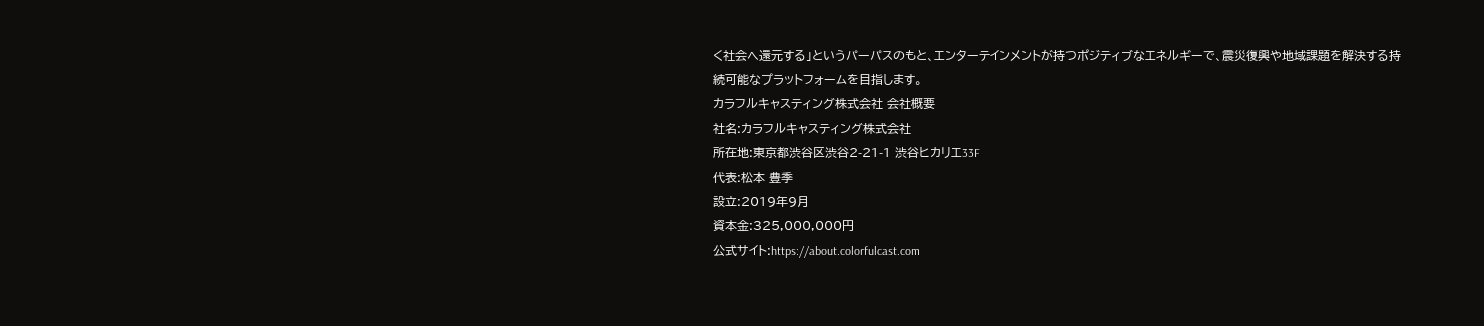く社会へ還元する」というパーパスのもと、エンターテインメントが持つポジティブなエネルギーで、震災復興や地域課題を解決する持続可能なプラットフォームを目指します。
カラフルキャスティング株式会社 会社概要
社名:カラフルキャスティング株式会社
所在地:東京都渋谷区渋谷2-21-1 渋谷ヒカリエ33F
代表:松本 豊季
設立:2019年9月
資本金:325,000,000円
公式サイト:https://about.colorfulcast.com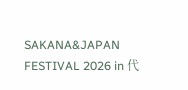SAKANA&JAPAN FESTIVAL 2026 in 代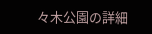々木公園の詳細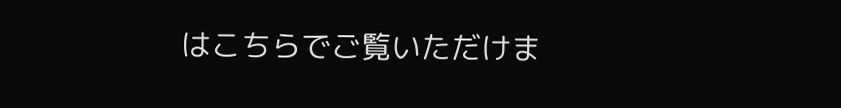はこちらでご覧いただけま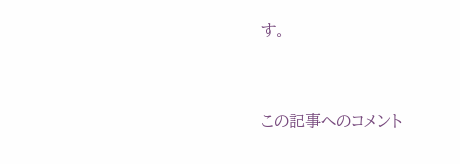す。



この記事へのコメント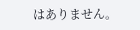はありません。